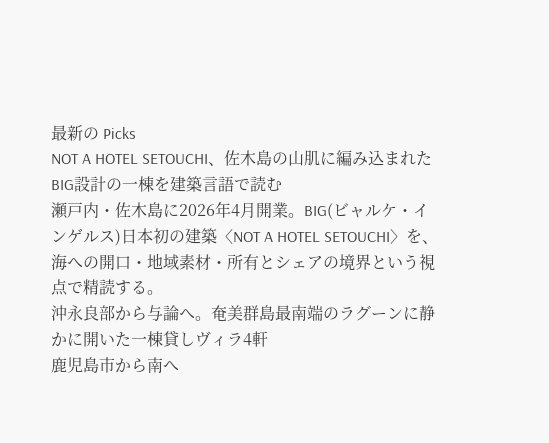最新の Picks
NOT A HOTEL SETOUCHI、佐木島の山肌に編み込まれたBIG設計の一棟を建築言語で読む
瀬戸内・佐木島に2026年4月開業。BIG(ビャルケ・インゲルス)日本初の建築〈NOT A HOTEL SETOUCHI〉を、海への開口・地域素材・所有とシェアの境界という視点で精読する。
沖永良部から与論へ。奄美群島最南端のラグーンに静かに開いた一棟貸しヴィラ4軒
鹿児島市から南へ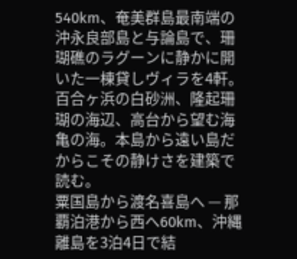540km、奄美群島最南端の沖永良部島と与論島で、珊瑚礁のラグーンに静かに開いた一棟貸しヴィラを4軒。百合ヶ浜の白砂洲、隆起珊瑚の海辺、高台から望む海亀の海。本島から遠い島だからこその静けさを建築で読む。
粟国島から渡名喜島へ — 那覇泊港から西へ60km、沖縄離島を3泊4日で結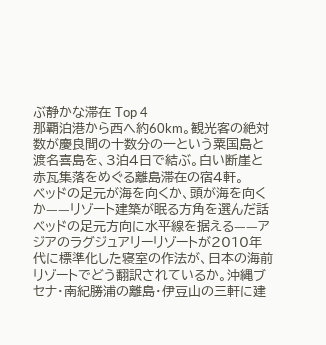ぶ静かな滞在 Top 4
那覇泊港から西へ約60km。観光客の絶対数が慶良間の十数分の一という粟国島と渡名喜島を、3泊4日で結ぶ。白い断崖と赤瓦集落をめぐる離島滞在の宿4軒。
ベッドの足元が海を向くか、頭が海を向くか——リゾート建築が眠る方角を選んだ話
ベッドの足元方向に水平線を据える——アジアのラグジュアリーリゾートが2010年代に標準化した寝室の作法が、日本の海前リゾートでどう翻訳されているか。沖縄ブセナ・南紀勝浦の離島・伊豆山の三軒に建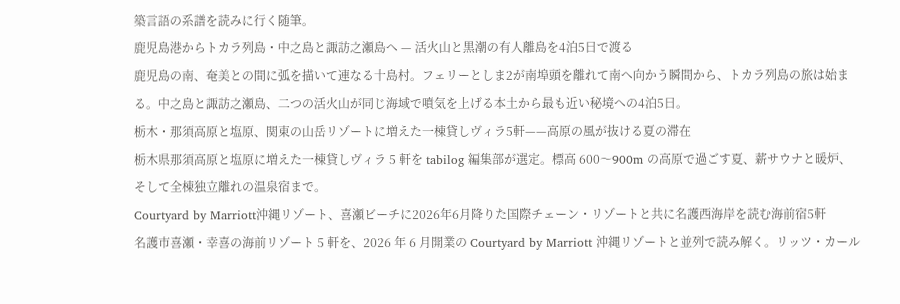築言語の系譜を読みに行く随筆。
鹿児島港からトカラ列島・中之島と諏訪之瀬島へ — 活火山と黒潮の有人離島を4泊5日で渡る
鹿児島の南、奄美との間に弧を描いて連なる十島村。フェリーとしま2が南埠頭を離れて南へ向かう瞬間から、トカラ列島の旅は始まる。中之島と諏訪之瀬島、二つの活火山が同じ海域で噴気を上げる本土から最も近い秘境への4泊5日。
栃木・那須高原と塩原、関東の山岳リゾートに増えた一棟貸しヴィラ5軒——高原の風が抜ける夏の滞在
栃木県那須高原と塩原に増えた一棟貸しヴィラ 5 軒を tabilog 編集部が選定。標高 600〜900m の高原で過ごす夏、薪サウナと暖炉、そして全棟独立離れの温泉宿まで。
Courtyard by Marriott沖縄リゾート、喜瀬ビーチに2026年6月降りた国際チェーン・リゾートと共に名護西海岸を読む海前宿5軒
名護市喜瀬・幸喜の海前リゾート 5 軒を、2026 年 6 月開業の Courtyard by Marriott 沖縄リゾートと並列で読み解く。リッツ・カール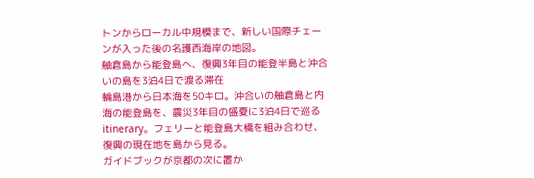トンからローカル中規模まで、新しい国際チェーンが入った後の名護西海岸の地図。
舳倉島から能登島へ、復興3年目の能登半島と沖合いの島を3泊4日で渡る滞在
輪島港から日本海を50キロ。沖合いの舳倉島と内海の能登島を、震災3年目の盛夏に3泊4日で巡る itinerary。フェリーと能登島大橋を組み合わせ、復興の現在地を島から見る。
ガイドブックが京都の次に置か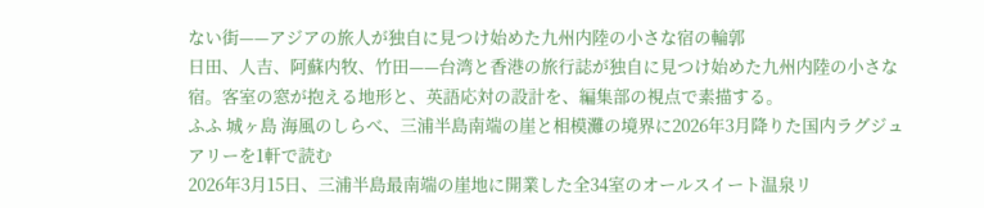ない街——アジアの旅人が独自に見つけ始めた九州内陸の小さな宿の輪郭
日田、人吉、阿蘇内牧、竹田——台湾と香港の旅行誌が独自に見つけ始めた九州内陸の小さな宿。客室の窓が抱える地形と、英語応対の設計を、編集部の視点で素描する。
ふふ 城ヶ島 海風のしらべ、三浦半島南端の崖と相模灘の境界に2026年3月降りた国内ラグジュアリーを1軒で読む
2026年3月15日、三浦半島最南端の崖地に開業した全34室のオールスイート温泉リ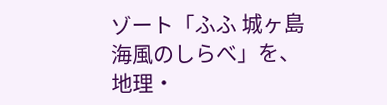ゾート「ふふ 城ヶ島 海風のしらべ」を、地理・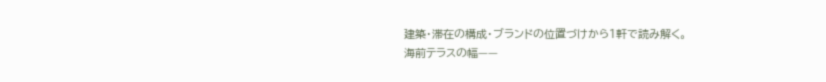建築・滞在の構成・ブランドの位置づけから1軒で読み解く。
海前テラスの幅——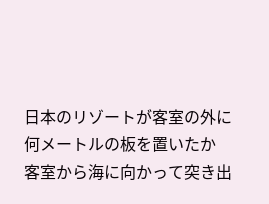日本のリゾートが客室の外に何メートルの板を置いたか
客室から海に向かって突き出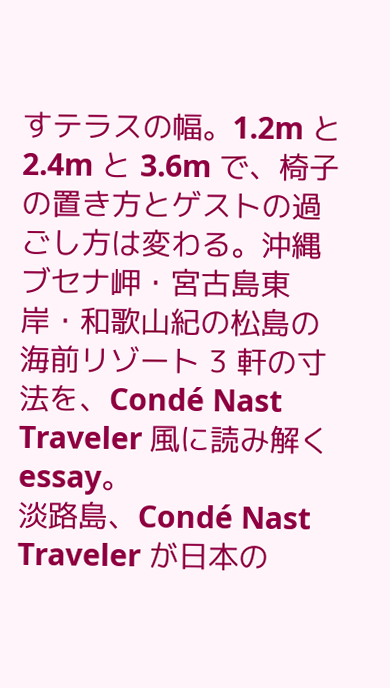すテラスの幅。1.2m と 2.4m と 3.6m で、椅子の置き方とゲストの過ごし方は変わる。沖縄ブセナ岬・宮古島東岸・和歌山紀の松島の海前リゾート 3 軒の寸法を、Condé Nast Traveler 風に読み解く essay。
淡路島、Condé Nast Traveler が日本の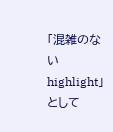「混雑のない highlight」として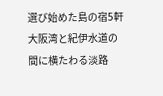選び始めた島の宿5軒
大阪湾と紀伊水道の間に横たわる淡路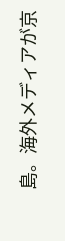島。海外メディアが京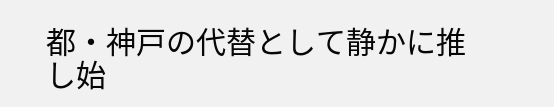都・神戸の代替として静かに推し始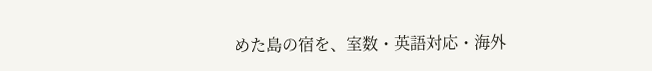めた島の宿を、室数・英語対応・海外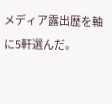メディア露出歴を軸に5軒選んだ。